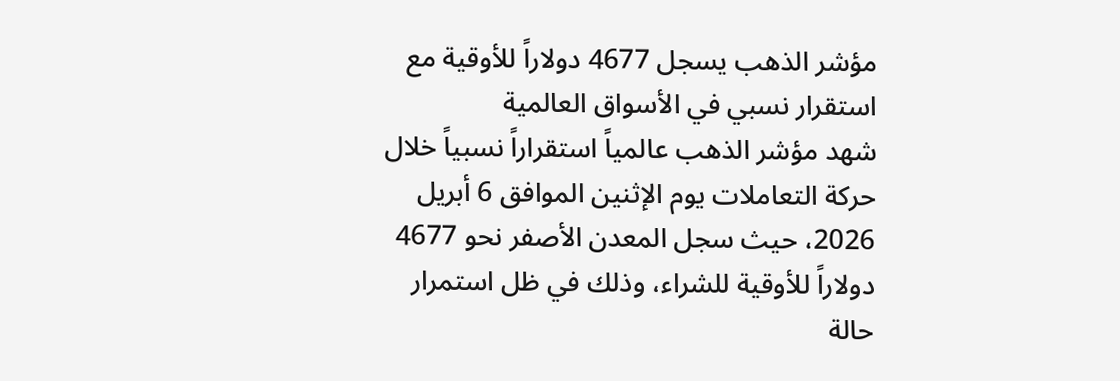مؤشر الذهب يسجل 4677 دولاراً للأوقية مع استقرار نسبي في الأسواق العالمية
شهد مؤشر الذهب عالمياً استقراراً نسبياً خلال حركة التعاملات يوم الإثنين الموافق 6 أبريل 2026، حيث سجل المعدن الأصفر نحو 4677 دولاراً للأوقية للشراء، وذلك في ظل استمرار حالة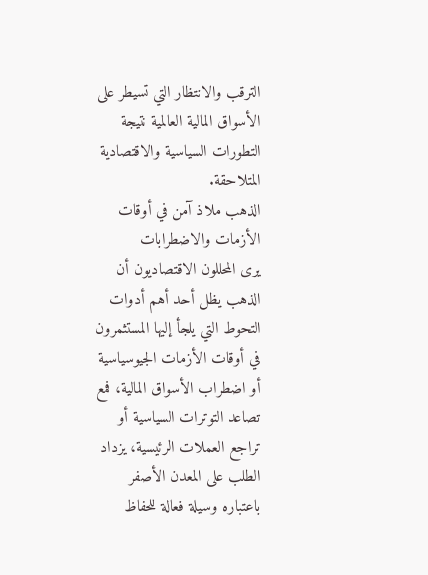الترقب والانتظار التي تسيطر على الأسواق المالية العالمية نتيجة التطورات السياسية والاقتصادية المتلاحقة.
الذهب ملاذ آمن في أوقات الأزمات والاضطرابات
يرى المحللون الاقتصاديون أن الذهب يظل أحد أهم أدوات التحوط التي يلجأ إليها المستثمرون في أوقات الأزمات الجيوسياسية أو اضطراب الأسواق المالية، فمع تصاعد التوترات السياسية أو تراجع العملات الرئيسية، يزداد الطلب على المعدن الأصفر باعتباره وسيلة فعالة للحفاظ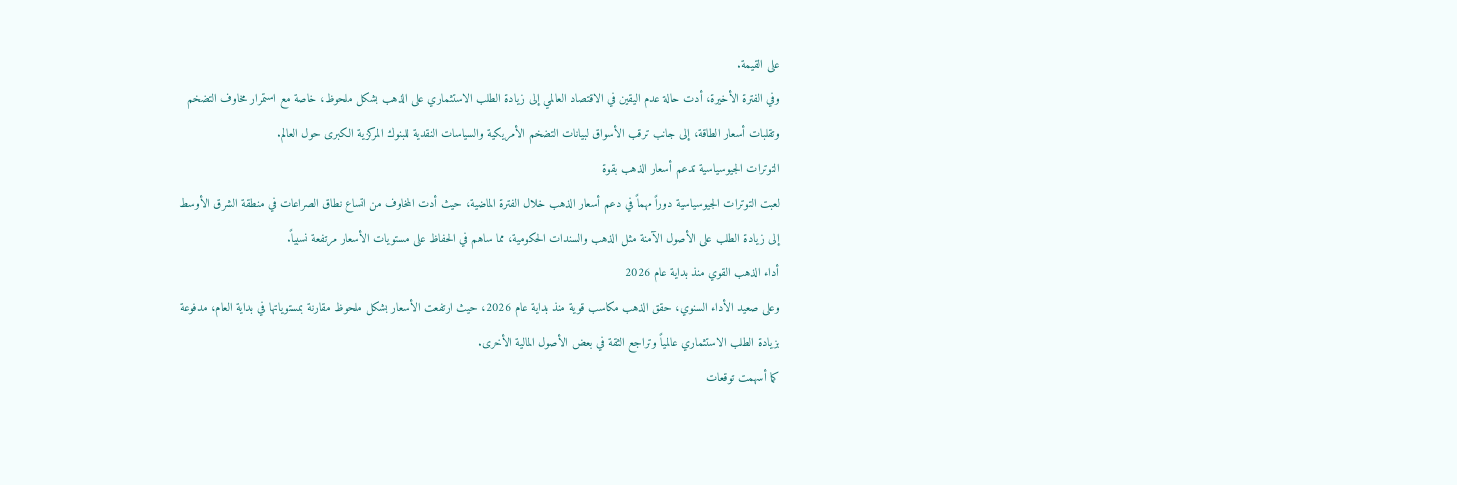على القيمة.
وفي الفترة الأخيرة، أدت حالة عدم اليقين في الاقتصاد العالمي إلى زيادة الطلب الاستثماري على الذهب بشكل ملحوظ، خاصة مع استمرار مخاوف التضخم وتقلبات أسعار الطاقة، إلى جانب ترقب الأسواق لبيانات التضخم الأمريكية والسياسات النقدية للبنوك المركزية الكبرى حول العالم.
التوترات الجيوسياسية تدعم أسعار الذهب بقوة
لعبت التوترات الجيوسياسية دوراً مهماً في دعم أسعار الذهب خلال الفترة الماضية، حيث أدت المخاوف من اتساع نطاق الصراعات في منطقة الشرق الأوسط إلى زيادة الطلب على الأصول الآمنة مثل الذهب والسندات الحكومية، مما ساهم في الحفاظ على مستويات الأسعار مرتفعة نسبياً.
أداء الذهب القوي منذ بداية عام 2026
وعلى صعيد الأداء السنوي، حقق الذهب مكاسب قوية منذ بداية عام 2026، حيث ارتفعت الأسعار بشكل ملحوظ مقارنة بمستوياتها في بداية العام، مدفوعة بزيادة الطلب الاستثماري عالمياً وتراجع الثقة في بعض الأصول المالية الأخرى.
كما أسهمت توقعات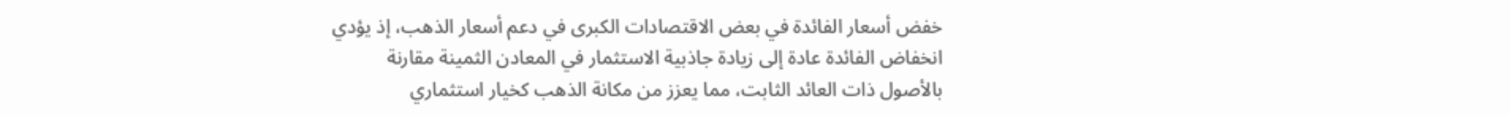خفض أسعار الفائدة في بعض الاقتصادات الكبرى في دعم أسعار الذهب، إذ يؤدي انخفاض الفائدة عادة إلى زيادة جاذبية الاستثمار في المعادن الثمينة مقارنة بالأصول ذات العائد الثابت، مما يعزز من مكانة الذهب كخيار استثماري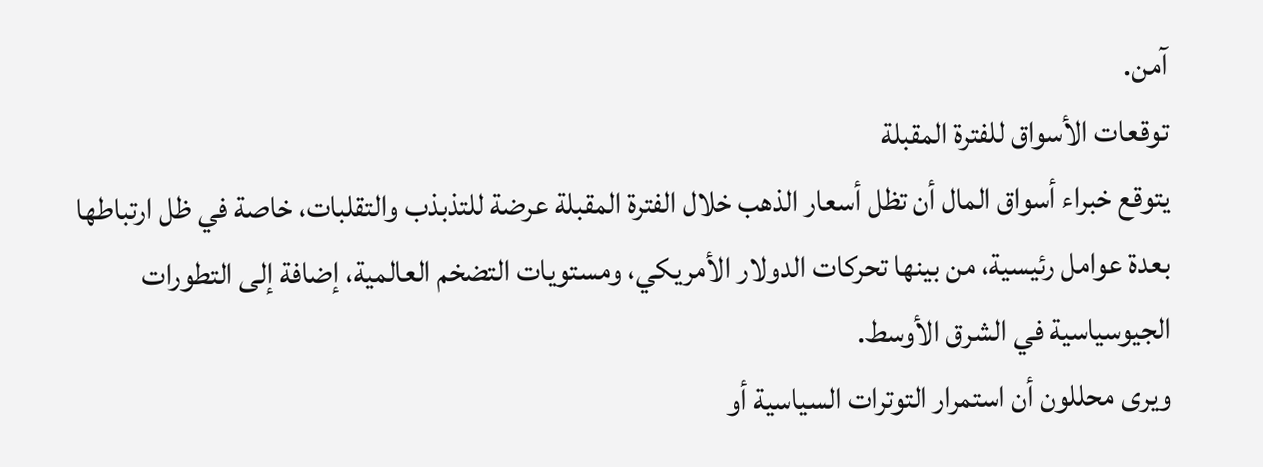آمن.
توقعات الأسواق للفترة المقبلة
يتوقع خبراء أسواق المال أن تظل أسعار الذهب خلال الفترة المقبلة عرضة للتذبذب والتقلبات، خاصة في ظل ارتباطها بعدة عوامل رئيسية، من بينها تحركات الدولار الأمريكي، ومستويات التضخم العالمية، إضافة إلى التطورات الجيوسياسية في الشرق الأوسط.
ويرى محللون أن استمرار التوترات السياسية أو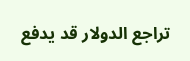تراجع الدولار قد يدفع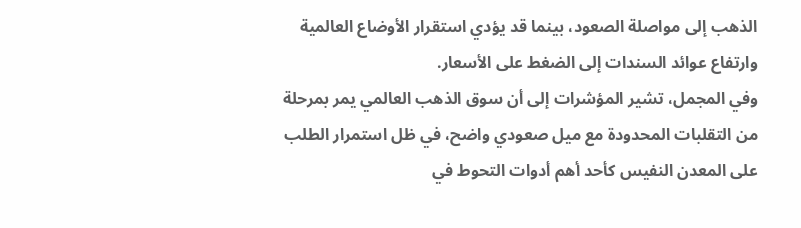الذهب إلى مواصلة الصعود، بينما قد يؤدي استقرار الأوضاع العالمية وارتفاع عوائد السندات إلى الضغط على الأسعار.
وفي المجمل، تشير المؤشرات إلى أن سوق الذهب العالمي يمر بمرحلة من التقلبات المحدودة مع ميل صعودي واضح، في ظل استمرار الطلب على المعدن النفيس كأحد أهم أدوات التحوط في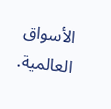الأسواق العالمية.